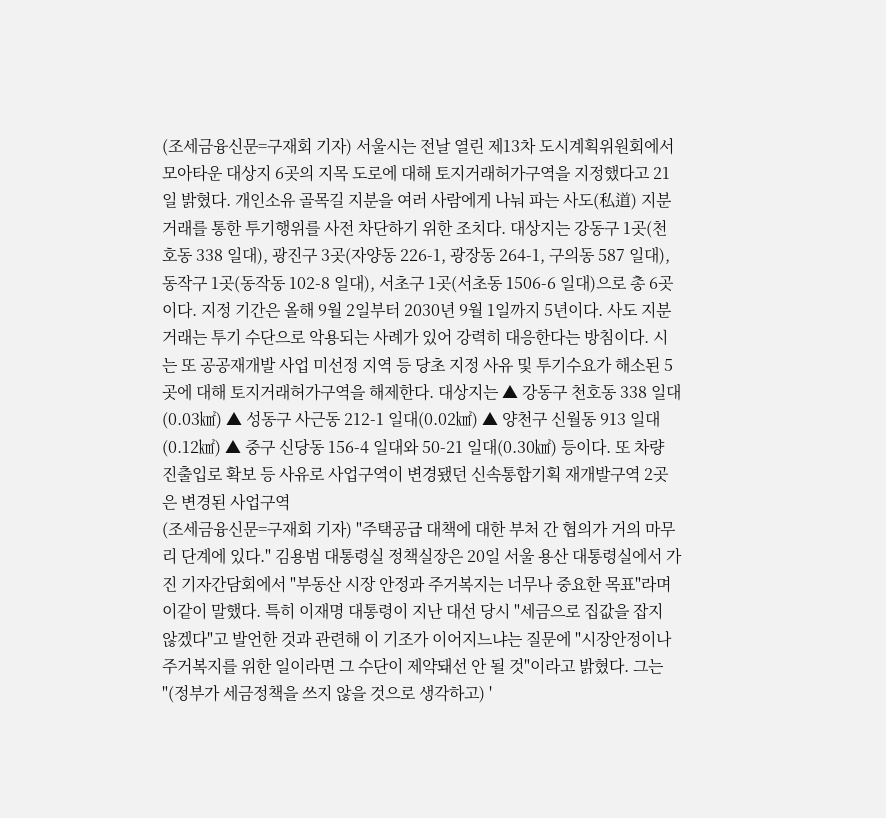(조세금융신문=구재회 기자) 서울시는 전날 열린 제13차 도시계획위원회에서 모아타운 대상지 6곳의 지목 도로에 대해 토지거래허가구역을 지정했다고 21일 밝혔다. 개인소유 골목길 지분을 여러 사람에게 나눠 파는 사도(私道) 지분거래를 통한 투기행위를 사전 차단하기 위한 조치다. 대상지는 강동구 1곳(천호동 338 일대), 광진구 3곳(자양동 226-1, 광장동 264-1, 구의동 587 일대), 동작구 1곳(동작동 102-8 일대), 서초구 1곳(서초동 1506-6 일대)으로 총 6곳이다. 지정 기간은 올해 9월 2일부터 2030년 9월 1일까지 5년이다. 사도 지분거래는 투기 수단으로 악용되는 사례가 있어 강력히 대응한다는 방침이다. 시는 또 공공재개발 사업 미선정 지역 등 당초 지정 사유 및 투기수요가 해소된 5곳에 대해 토지거래허가구역을 해제한다. 대상지는 ▲ 강동구 천호동 338 일대(0.03㎢) ▲ 성동구 사근동 212-1 일대(0.02㎢) ▲ 양천구 신월동 913 일대(0.12㎢) ▲ 중구 신당동 156-4 일대와 50-21 일대(0.30㎢) 등이다. 또 차량 진출입로 확보 등 사유로 사업구역이 변경됐던 신속통합기획 재개발구역 2곳은 변경된 사업구역
(조세금융신문=구재회 기자) "주택공급 대책에 대한 부처 간 협의가 거의 마무리 단계에 있다." 김용범 대통령실 정책실장은 20일 서울 용산 대통령실에서 가진 기자간담회에서 "부동산 시장 안정과 주거복지는 너무나 중요한 목표"라며 이같이 말했다. 특히 이재명 대통령이 지난 대선 당시 "세금으로 집값을 잡지 않겠다"고 발언한 것과 관련해 이 기조가 이어지느냐는 질문에 "시장안정이나 주거복지를 위한 일이라면 그 수단이 제약돼선 안 될 것"이라고 밝혔다. 그는 "(정부가 세금정책을 쓰지 않을 것으로 생각하고) '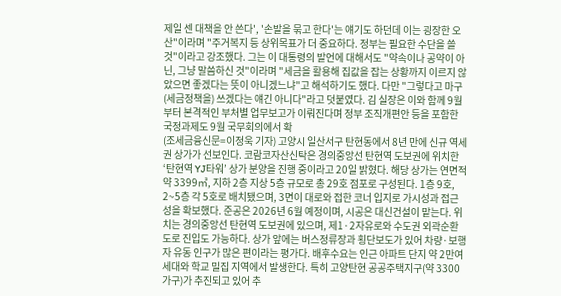제일 센 대책을 안 쓴다', '손발을 묶고 한다'는 얘기도 하던데 이는 굉장한 오산"이라며 "주거복지 등 상위목표가 더 중요하다. 정부는 필요한 수단을 쓸 것"이라고 강조했다. 그는 이 대통령의 발언에 대해서도 "약속이나 공약이 아닌, 그냥 말씀하신 것"이라며 "세금을 활용해 집값을 잡는 상황까지 이르지 않았으면 좋겠다는 뜻이 아니겠느냐"고 해석하기도 했다. 다만 "그렇다고 마구 (세금정책을) 쓰겠다는 얘긴 아니다"라고 덧붙였다. 김 실장은 이와 함께 9월부터 본격적인 부처별 업무보고가 이뤄진다며 정부 조직개편안 등을 포함한 국정과제도 9월 국무회의에서 확
(조세금융신문=이정욱 기자) 고양시 일산서구 탄현동에서 8년 만에 신규 역세권 상가가 선보인다. 코람코자산신탁은 경의중앙선 탄현역 도보권에 위치한 ‘탄현역 YJ타워’ 상가 분양을 진행 중이라고 20일 밝혔다. 해당 상가는 연면적 약 3399㎡, 지하 2층 지상 5층 규모로 총 29호 점포로 구성된다. 1층 9호, 2~5층 각 5호로 배치됐으며, 3면이 대로와 접한 코너 입지로 가시성과 접근성을 확보했다. 준공은 2026년 6월 예정이며, 시공은 대신건설이 맡는다. 위치는 경의중앙선 탄현역 도보권에 있으며, 제1·2자유로와 수도권 외곽순환도로 진입도 가능하다. 상가 앞에는 버스정류장과 횡단보도가 있어 차량·보행자 유동 인구가 많은 편이라는 평가다. 배후수요는 인근 아파트 단지 약 2만여 세대와 학교 밀집 지역에서 발생한다. 특히 고양탄현 공공주택지구(약 3300가구)가 추진되고 있어 추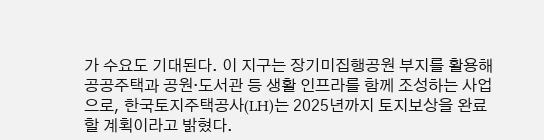가 수요도 기대된다. 이 지구는 장기미집행공원 부지를 활용해 공공주택과 공원·도서관 등 생활 인프라를 함께 조성하는 사업으로, 한국토지주택공사(LH)는 2025년까지 토지보상을 완료할 계획이라고 밝혔다.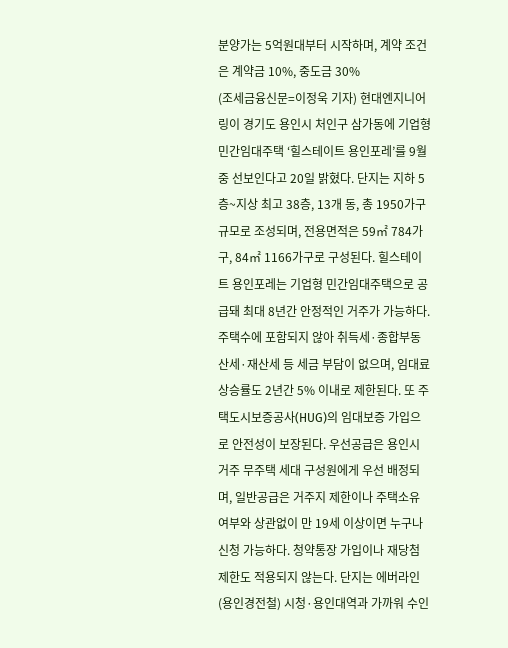분양가는 5억원대부터 시작하며, 계약 조건은 계약금 10%, 중도금 30%
(조세금융신문=이정욱 기자) 현대엔지니어링이 경기도 용인시 처인구 삼가동에 기업형 민간임대주택 ‘힐스테이트 용인포레’를 9월 중 선보인다고 20일 밝혔다. 단지는 지하 5층~지상 최고 38층, 13개 동, 총 1950가구 규모로 조성되며, 전용면적은 59㎡ 784가구, 84㎡ 1166가구로 구성된다. 힐스테이트 용인포레는 기업형 민간임대주택으로 공급돼 최대 8년간 안정적인 거주가 가능하다. 주택수에 포함되지 않아 취득세·종합부동산세·재산세 등 세금 부담이 없으며, 임대료 상승률도 2년간 5% 이내로 제한된다. 또 주택도시보증공사(HUG)의 임대보증 가입으로 안전성이 보장된다. 우선공급은 용인시 거주 무주택 세대 구성원에게 우선 배정되며, 일반공급은 거주지 제한이나 주택소유 여부와 상관없이 만 19세 이상이면 누구나 신청 가능하다. 청약통장 가입이나 재당첨 제한도 적용되지 않는다. 단지는 에버라인(용인경전철) 시청·용인대역과 가까워 수인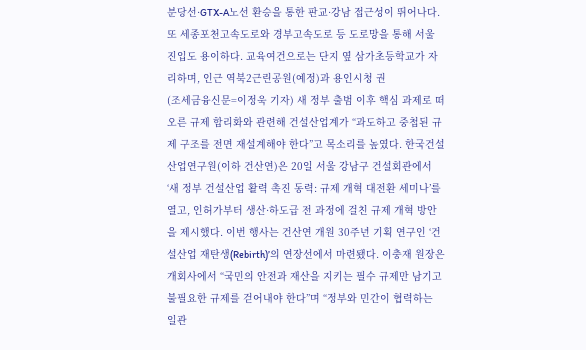분당선·GTX-A노선 환승을 통한 판교·강남 접근성이 뛰어나다. 또 세종포천고속도로와 경부고속도로 등 도로망을 통해 서울 진입도 용이하다. 교육여건으로는 단지 옆 삼가초등학교가 자리하며, 인근 역북2근린공원(예정)과 용인시청 권
(조세금융신문=이정욱 기자) 새 정부 출범 이후 핵심 과제로 떠오른 규제 합리화와 관련해 건설산업계가 “과도하고 중첩된 규제 구조를 전면 재설계해야 한다”고 목소리를 높였다. 한국건설산업연구원(이하 건산연)은 20일 서울 강남구 건설회관에서 ‘새 정부 건설산업 활력 촉진 동력: 규제 개혁 대전환 세미나’를 열고, 인허가부터 생산·하도급 전 과정에 걸친 규제 개혁 방안을 제시했다. 이번 행사는 건산연 개원 30주년 기획 연구인 ‘건설산업 재탄생(Rebirth)’의 연장선에서 마련됐다. 이충재 원장은 개회사에서 “국민의 안전과 재산을 지키는 필수 규제만 남기고 불필요한 규제를 걷어내야 한다”며 “정부와 민간이 협력하는 일관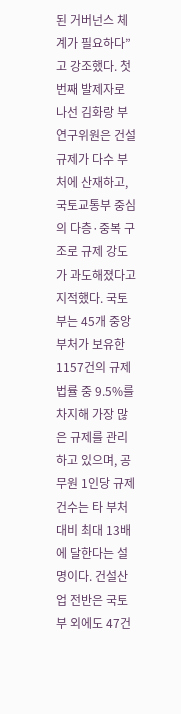된 거버넌스 체계가 필요하다”고 강조했다. 첫 번째 발제자로 나선 김화랑 부연구위원은 건설 규제가 다수 부처에 산재하고, 국토교통부 중심의 다층·중복 구조로 규제 강도가 과도해졌다고 지적했다. 국토부는 45개 중앙부처가 보유한 1157건의 규제 법률 중 9.5%를 차지해 가장 많은 규제를 관리하고 있으며, 공무원 1인당 규제 건수는 타 부처 대비 최대 13배에 달한다는 설명이다. 건설산업 전반은 국토부 외에도 47건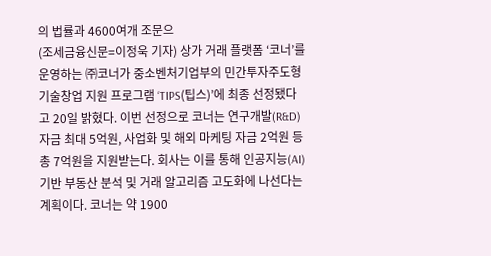의 법률과 4600여개 조문으
(조세금융신문=이정욱 기자) 상가 거래 플랫폼 ‘코너’를 운영하는 ㈜코너가 중소벤처기업부의 민간투자주도형 기술창업 지원 프로그램 ‘TIPS(팁스)’에 최종 선정됐다고 20일 밝혔다. 이번 선정으로 코너는 연구개발(R&D) 자금 최대 5억원, 사업화 및 해외 마케팅 자금 2억원 등 총 7억원을 지원받는다. 회사는 이를 통해 인공지능(AI) 기반 부동산 분석 및 거래 알고리즘 고도화에 나선다는 계획이다. 코너는 약 1900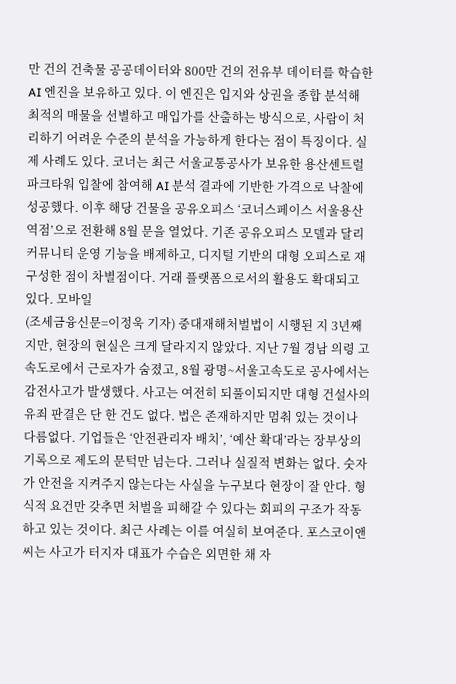만 건의 건축물 공공데이터와 800만 건의 전유부 데이터를 학습한 AI 엔진을 보유하고 있다. 이 엔진은 입지와 상권을 종합 분석해 최적의 매물을 선별하고 매입가를 산출하는 방식으로, 사람이 처리하기 어려운 수준의 분석을 가능하게 한다는 점이 특징이다. 실제 사례도 있다. 코너는 최근 서울교통공사가 보유한 용산센트럴파크타워 입찰에 참여해 AI 분석 결과에 기반한 가격으로 낙찰에 성공했다. 이후 해당 건물을 공유오피스 ‘코너스페이스 서울용산역점’으로 전환해 8월 문을 열었다. 기존 공유오피스 모델과 달리 커뮤니티 운영 기능을 배제하고, 디지털 기반의 대형 오피스로 재구성한 점이 차별점이다. 거래 플랫폼으로서의 활용도 확대되고 있다. 모바일
(조세금융신문=이정욱 기자) 중대재해처벌법이 시행된 지 3년째지만, 현장의 현실은 크게 달라지지 않았다. 지난 7월 경남 의령 고속도로에서 근로자가 숨졌고, 8월 광명~서울고속도로 공사에서는 감전사고가 발생했다. 사고는 여전히 되풀이되지만 대형 건설사의 유죄 판결은 단 한 건도 없다. 법은 존재하지만 멈춰 있는 것이나 다름없다. 기업들은 ‘안전관리자 배치’, ‘예산 확대’라는 장부상의 기록으로 제도의 문턱만 넘는다. 그러나 실질적 변화는 없다. 숫자가 안전을 지켜주지 않는다는 사실을 누구보다 현장이 잘 안다. 형식적 요건만 갖추면 처벌을 피해갈 수 있다는 회피의 구조가 작동하고 있는 것이다. 최근 사례는 이를 여실히 보여준다. 포스코이앤씨는 사고가 터지자 대표가 수습은 외면한 채 자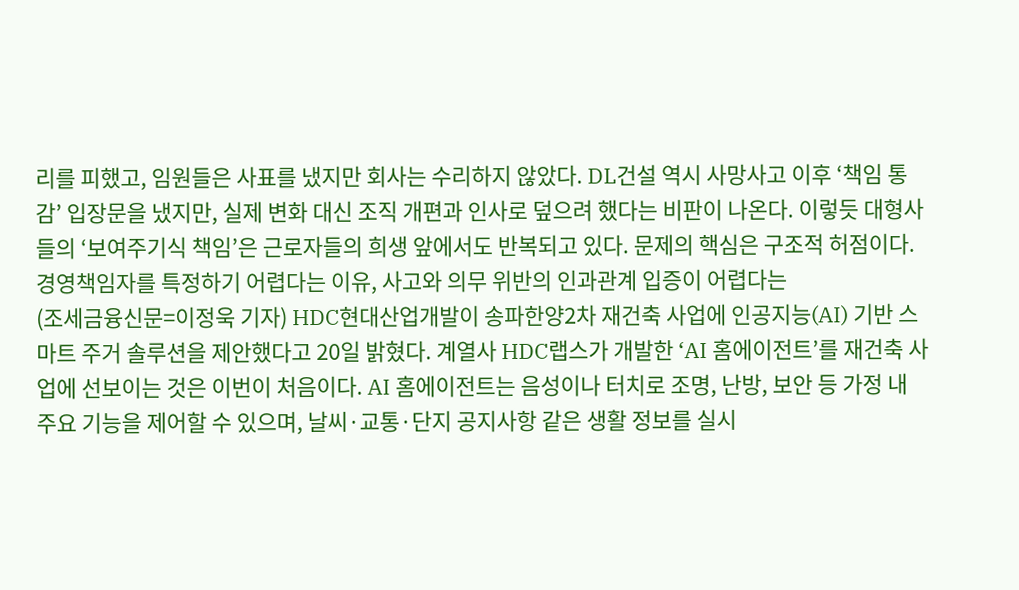리를 피했고, 임원들은 사표를 냈지만 회사는 수리하지 않았다. DL건설 역시 사망사고 이후 ‘책임 통감’ 입장문을 냈지만, 실제 변화 대신 조직 개편과 인사로 덮으려 했다는 비판이 나온다. 이렇듯 대형사들의 ‘보여주기식 책임’은 근로자들의 희생 앞에서도 반복되고 있다. 문제의 핵심은 구조적 허점이다. 경영책임자를 특정하기 어렵다는 이유, 사고와 의무 위반의 인과관계 입증이 어렵다는
(조세금융신문=이정욱 기자) HDC현대산업개발이 송파한양2차 재건축 사업에 인공지능(AI) 기반 스마트 주거 솔루션을 제안했다고 20일 밝혔다. 계열사 HDC랩스가 개발한 ‘AI 홈에이전트’를 재건축 사업에 선보이는 것은 이번이 처음이다. AI 홈에이전트는 음성이나 터치로 조명, 난방, 보안 등 가정 내 주요 기능을 제어할 수 있으며, 날씨·교통·단지 공지사항 같은 생활 정보를 실시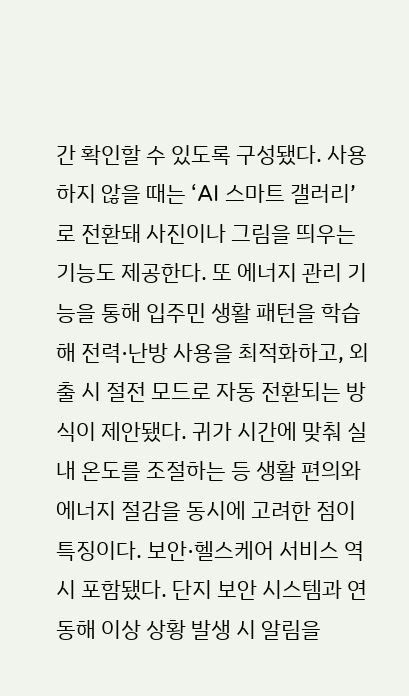간 확인할 수 있도록 구성됐다. 사용하지 않을 때는 ‘AI 스마트 갤러리’로 전환돼 사진이나 그림을 띄우는 기능도 제공한다. 또 에너지 관리 기능을 통해 입주민 생활 패턴을 학습해 전력·난방 사용을 최적화하고, 외출 시 절전 모드로 자동 전환되는 방식이 제안됐다. 귀가 시간에 맞춰 실내 온도를 조절하는 등 생활 편의와 에너지 절감을 동시에 고려한 점이 특징이다. 보안·헬스케어 서비스 역시 포함됐다. 단지 보안 시스템과 연동해 이상 상황 발생 시 알림을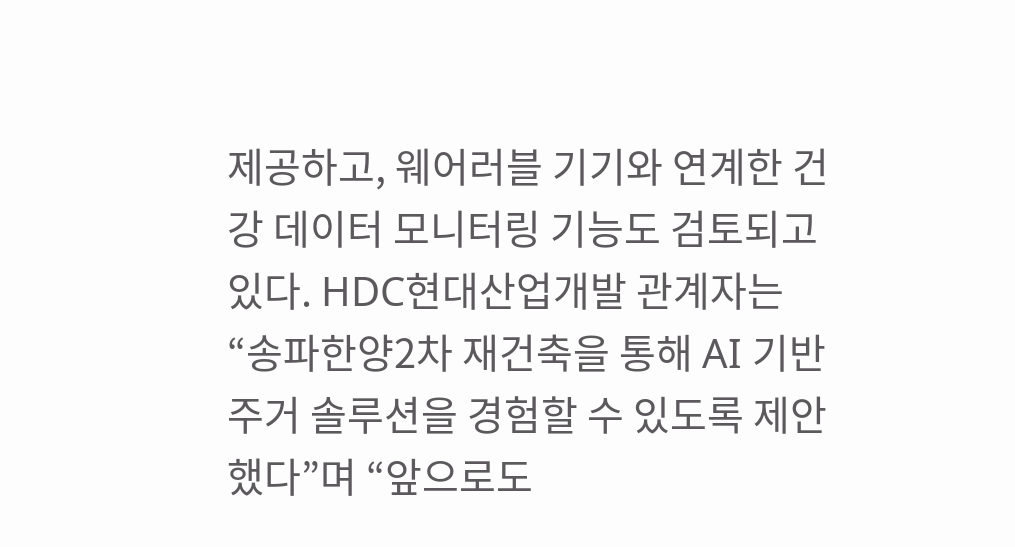제공하고, 웨어러블 기기와 연계한 건강 데이터 모니터링 기능도 검토되고 있다. HDC현대산업개발 관계자는 “송파한양2차 재건축을 통해 AI 기반 주거 솔루션을 경험할 수 있도록 제안했다”며 “앞으로도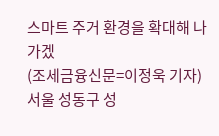스마트 주거 환경을 확대해 나가겠
(조세금융신문=이정욱 기자) 서울 성동구 성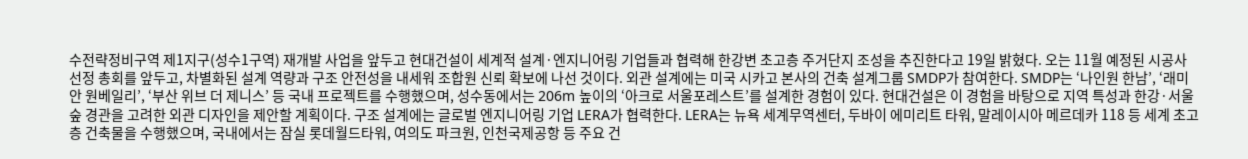수전략정비구역 제1지구(성수1구역) 재개발 사업을 앞두고 현대건설이 세계적 설계·엔지니어링 기업들과 협력해 한강변 초고층 주거단지 조성을 추진한다고 19일 밝혔다. 오는 11월 예정된 시공사 선정 총회를 앞두고, 차별화된 설계 역량과 구조 안전성을 내세워 조합원 신뢰 확보에 나선 것이다. 외관 설계에는 미국 시카고 본사의 건축 설계그룹 SMDP가 참여한다. SMDP는 ‘나인원 한남’, ‘래미안 원베일리’, ‘부산 위브 더 제니스’ 등 국내 프로젝트를 수행했으며, 성수동에서는 206m 높이의 ‘아크로 서울포레스트’를 설계한 경험이 있다. 현대건설은 이 경험을 바탕으로 지역 특성과 한강·서울숲 경관을 고려한 외관 디자인을 제안할 계획이다. 구조 설계에는 글로벌 엔지니어링 기업 LERA가 협력한다. LERA는 뉴욕 세계무역센터, 두바이 에미리트 타워, 말레이시아 메르데카 118 등 세계 초고층 건축물을 수행했으며, 국내에서는 잠실 롯데월드타워, 여의도 파크원, 인천국제공항 등 주요 건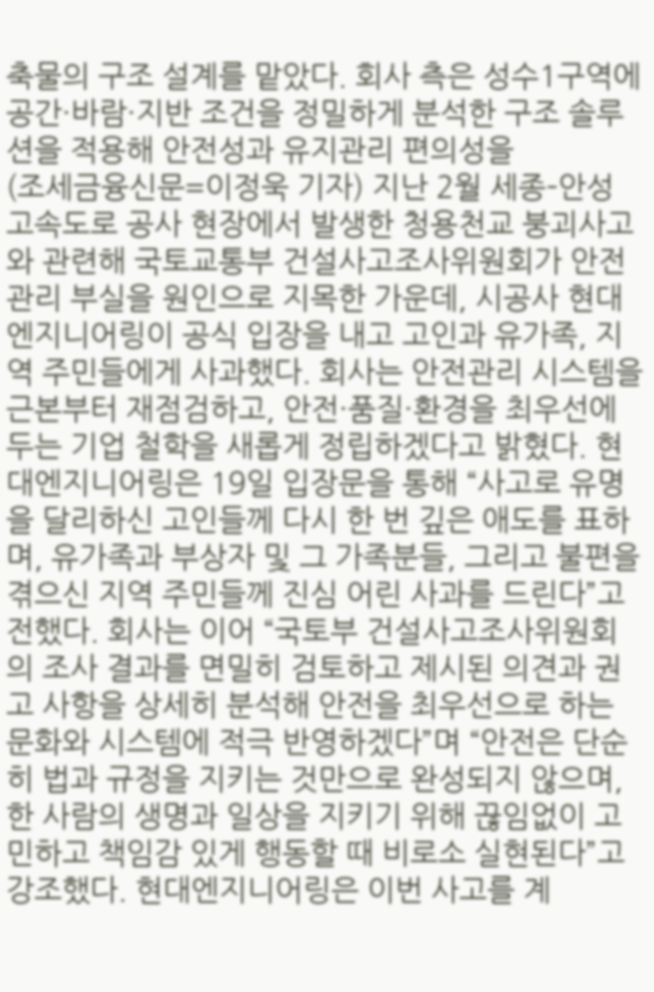축물의 구조 설계를 맡았다. 회사 측은 성수1구역에 공간·바람·지반 조건을 정밀하게 분석한 구조 솔루션을 적용해 안전성과 유지관리 편의성을
(조세금융신문=이정욱 기자) 지난 2월 세종–안성 고속도로 공사 현장에서 발생한 청용천교 붕괴사고와 관련해 국토교통부 건설사고조사위원회가 안전관리 부실을 원인으로 지목한 가운데, 시공사 현대엔지니어링이 공식 입장을 내고 고인과 유가족, 지역 주민들에게 사과했다. 회사는 안전관리 시스템을 근본부터 재점검하고, 안전·품질·환경을 최우선에 두는 기업 철학을 새롭게 정립하겠다고 밝혔다. 현대엔지니어링은 19일 입장문을 통해 “사고로 유명을 달리하신 고인들께 다시 한 번 깊은 애도를 표하며, 유가족과 부상자 및 그 가족분들, 그리고 불편을 겪으신 지역 주민들께 진심 어린 사과를 드린다”고 전했다. 회사는 이어 “국토부 건설사고조사위원회의 조사 결과를 면밀히 검토하고 제시된 의견과 권고 사항을 상세히 분석해 안전을 최우선으로 하는 문화와 시스템에 적극 반영하겠다”며 “안전은 단순히 법과 규정을 지키는 것만으로 완성되지 않으며, 한 사람의 생명과 일상을 지키기 위해 끊임없이 고민하고 책임감 있게 행동할 때 비로소 실현된다”고 강조했다. 현대엔지니어링은 이번 사고를 계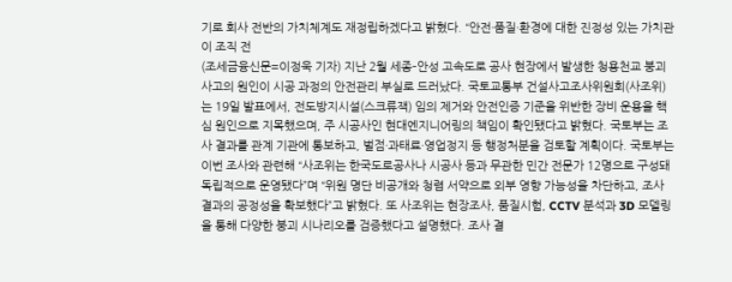기로 회사 전반의 가치체계도 재정립하겠다고 밝혔다. “안전·품질·환경에 대한 진정성 있는 가치관이 조직 전
(조세금융신문=이정욱 기자) 지난 2월 세종–안성 고속도로 공사 현장에서 발생한 청용천교 붕괴사고의 원인이 시공 과정의 안전관리 부실로 드러났다. 국토교통부 건설사고조사위원회(사조위)는 19일 발표에서, 전도방지시설(스크류잭) 임의 제거와 안전인증 기준을 위반한 장비 운용을 핵심 원인으로 지목했으며, 주 시공사인 현대엔지니어링의 책임이 확인됐다고 밝혔다. 국토부는 조사 결과를 관계 기관에 통보하고, 벌점·과태료·영업정지 등 행정처분을 검토할 계획이다. 국토부는 이번 조사와 관련해 “사조위는 한국도로공사나 시공사 등과 무관한 민간 전문가 12명으로 구성돼 독립적으로 운영됐다”며 “위원 명단 비공개와 청렴 서약으로 외부 영향 가능성을 차단하고, 조사 결과의 공정성을 확보했다”고 밝혔다. 또 사조위는 현장조사, 품질시험, CCTV 분석과 3D 모델링을 통해 다양한 붕괴 시나리오를 검증했다고 설명했다. 조사 결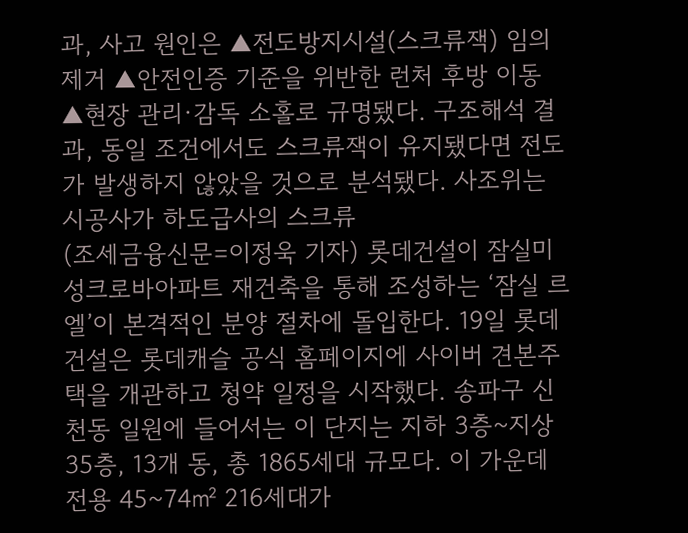과, 사고 원인은 ▲전도방지시설(스크류잭) 임의 제거 ▲안전인증 기준을 위반한 런처 후방 이동 ▲현장 관리·감독 소홀로 규명됐다. 구조해석 결과, 동일 조건에서도 스크류잭이 유지됐다면 전도가 발생하지 않았을 것으로 분석됐다. 사조위는 시공사가 하도급사의 스크류
(조세금융신문=이정욱 기자) 롯데건설이 잠실미성크로바아파트 재건축을 통해 조성하는 ‘잠실 르엘’이 본격적인 분양 절차에 돌입한다. 19일 롯데건설은 롯데캐슬 공식 홈페이지에 사이버 견본주택을 개관하고 청약 일정을 시작했다. 송파구 신천동 일원에 들어서는 이 단지는 지하 3층~지상 35층, 13개 동, 총 1865세대 규모다. 이 가운데 전용 45~74㎡ 216세대가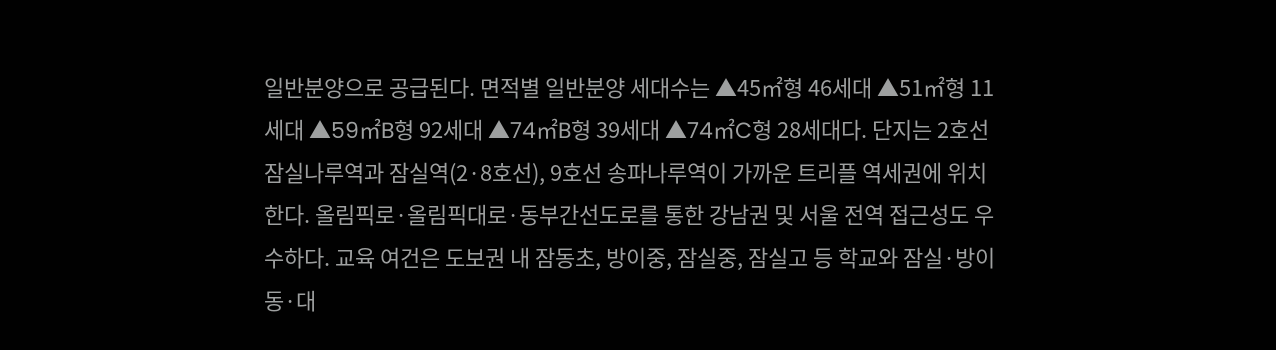일반분양으로 공급된다. 면적별 일반분양 세대수는 ▲45㎡형 46세대 ▲51㎡형 11세대 ▲59㎡B형 92세대 ▲74㎡B형 39세대 ▲74㎡C형 28세대다. 단지는 2호선 잠실나루역과 잠실역(2·8호선), 9호선 송파나루역이 가까운 트리플 역세권에 위치한다. 올림픽로·올림픽대로·동부간선도로를 통한 강남권 및 서울 전역 접근성도 우수하다. 교육 여건은 도보권 내 잠동초, 방이중, 잠실중, 잠실고 등 학교와 잠실·방이동·대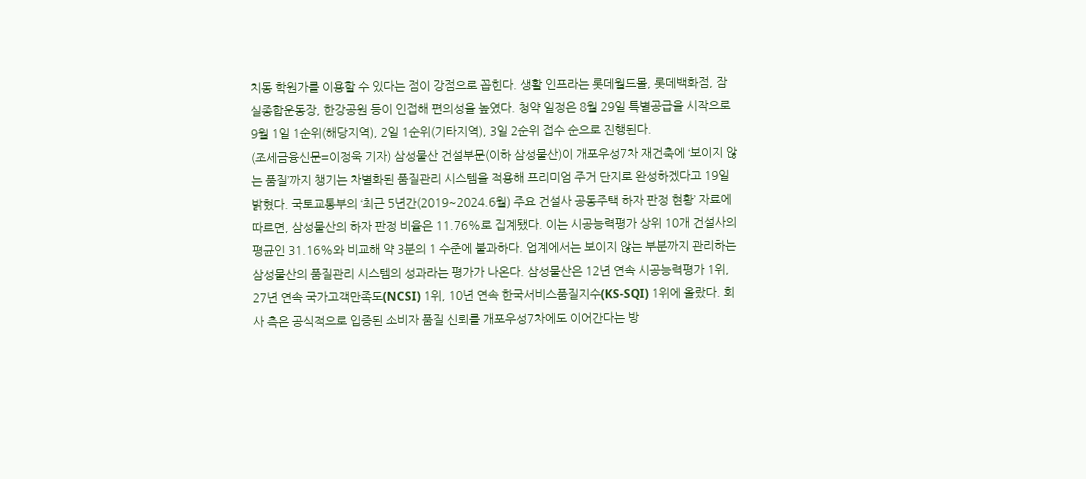치동 학원가를 이용할 수 있다는 점이 강점으로 꼽힌다. 생활 인프라는 롯데월드몰, 롯데백화점, 잠실종합운동장, 한강공원 등이 인접해 편의성을 높였다. 청약 일정은 8월 29일 특별공급을 시작으로 9월 1일 1순위(해당지역), 2일 1순위(기타지역), 3일 2순위 접수 순으로 진행된다.
(조세금융신문=이정욱 기자) 삼성물산 건설부문(이하 삼성물산)이 개포우성7차 재건축에 ‘보이지 않는 품질’까지 챙기는 차별화된 품질관리 시스템을 적용해 프리미엄 주거 단지로 완성하겠다고 19일 밝혔다. 국토교통부의 ‘최근 5년간(2019~2024.6월) 주요 건설사 공동주택 하자 판정 현황’ 자료에 따르면, 삼성물산의 하자 판정 비율은 11.76%로 집계됐다. 이는 시공능력평가 상위 10개 건설사의 평균인 31.16%와 비교해 약 3분의 1 수준에 불과하다. 업계에서는 보이지 않는 부분까지 관리하는 삼성물산의 품질관리 시스템의 성과라는 평가가 나온다. 삼성물산은 12년 연속 시공능력평가 1위, 27년 연속 국가고객만족도(NCSI) 1위, 10년 연속 한국서비스품질지수(KS-SQI) 1위에 올랐다. 회사 측은 공식적으로 입증된 소비자 품질 신뢰를 개포우성7차에도 이어간다는 방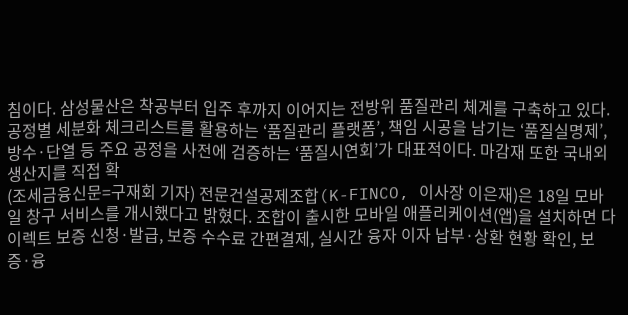침이다. 삼성물산은 착공부터 입주 후까지 이어지는 전방위 품질관리 체계를 구축하고 있다. 공정별 세분화 체크리스트를 활용하는 ‘품질관리 플랫폼’, 책임 시공을 남기는 ‘품질실명제’, 방수·단열 등 주요 공정을 사전에 검증하는 ‘품질시연회’가 대표적이다. 마감재 또한 국내외 생산지를 직접 확
(조세금융신문=구재회 기자) 전문건설공제조합(K-FINCO, 이사장 이은재)은 18일 모바일 창구 서비스를 개시했다고 밝혔다. 조합이 출시한 모바일 애플리케이션(앱)을 설치하면 다이렉트 보증 신청·발급, 보증 수수료 간편결제, 실시간 융자 이자 납부·상환 현황 확인, 보증·융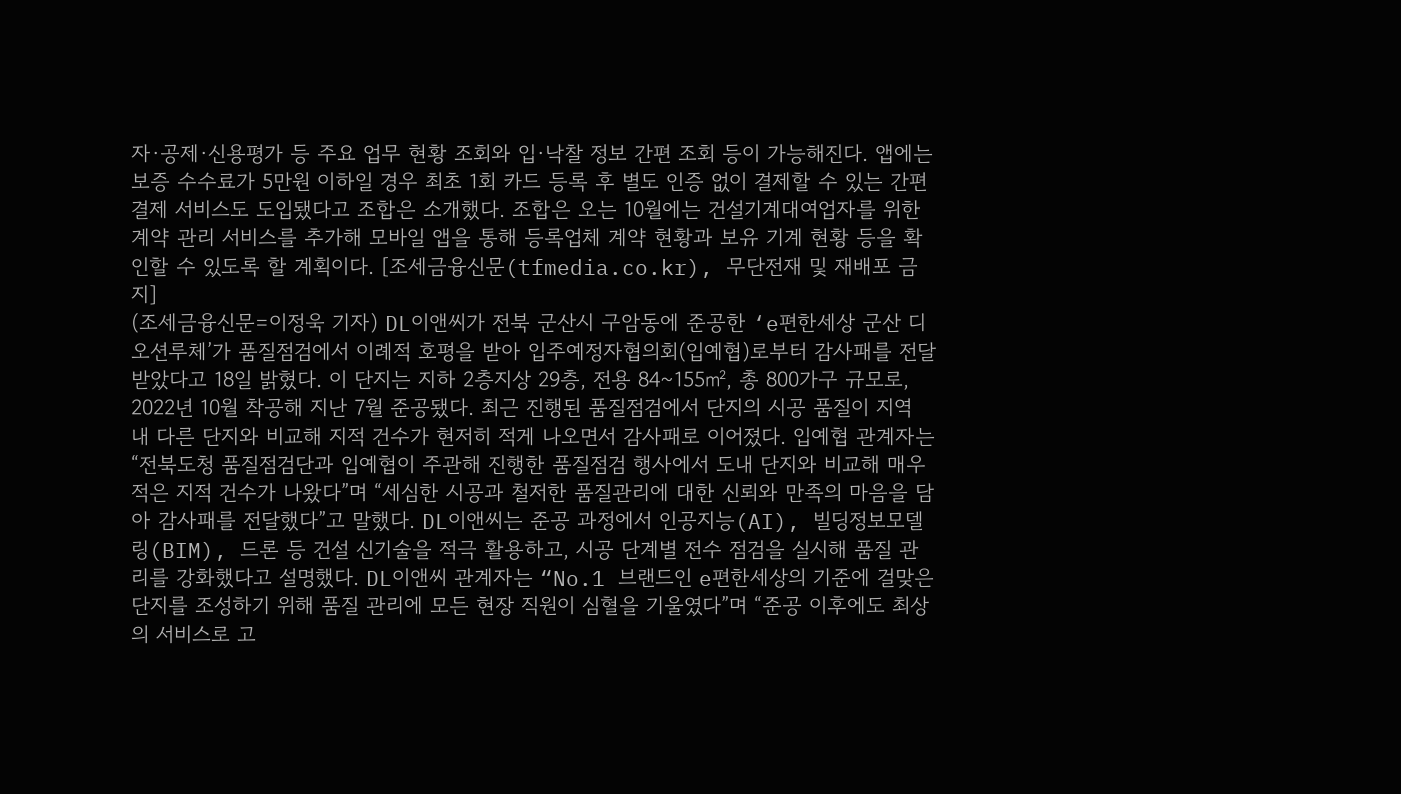자·공제·신용평가 등 주요 업무 현황 조회와 입·낙찰 정보 간편 조회 등이 가능해진다. 앱에는 보증 수수료가 5만원 이하일 경우 최초 1회 카드 등록 후 별도 인증 없이 결제할 수 있는 간편 결제 서비스도 도입됐다고 조합은 소개했다. 조합은 오는 10월에는 건설기계대여업자를 위한 계약 관리 서비스를 추가해 모바일 앱을 통해 등록업체 계약 현황과 보유 기계 현황 등을 확인할 수 있도록 할 계획이다. [조세금융신문(tfmedia.co.kr), 무단전재 및 재배포 금지]
(조세금융신문=이정욱 기자) DL이앤씨가 전북 군산시 구암동에 준공한 ‘e편한세상 군산 디오션루체’가 품질점검에서 이례적 호평을 받아 입주예정자협의회(입예협)로부터 감사패를 전달받았다고 18일 밝혔다. 이 단지는 지하 2층지상 29층, 전용 84~155㎡, 총 800가구 규모로, 2022년 10월 착공해 지난 7월 준공됐다. 최근 진행된 품질점검에서 단지의 시공 품질이 지역 내 다른 단지와 비교해 지적 건수가 현저히 적게 나오면서 감사패로 이어졌다. 입예협 관계자는 “전북도청 품질점검단과 입예협이 주관해 진행한 품질점검 행사에서 도내 단지와 비교해 매우 적은 지적 건수가 나왔다”며 “세심한 시공과 철저한 품질관리에 대한 신뢰와 만족의 마음을 담아 감사패를 전달했다”고 말했다. DL이앤씨는 준공 과정에서 인공지능(AI), 빌딩정보모델링(BIM), 드론 등 건설 신기술을 적극 활용하고, 시공 단계별 전수 점검을 실시해 품질 관리를 강화했다고 설명했다. DL이앤씨 관계자는 “No.1 브랜드인 e편한세상의 기준에 걸맞은 단지를 조성하기 위해 품질 관리에 모든 현장 직원이 심혈을 기울였다”며 “준공 이후에도 최상의 서비스로 고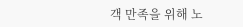객 만족을 위해 노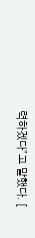력하겠다”고 말했다. [